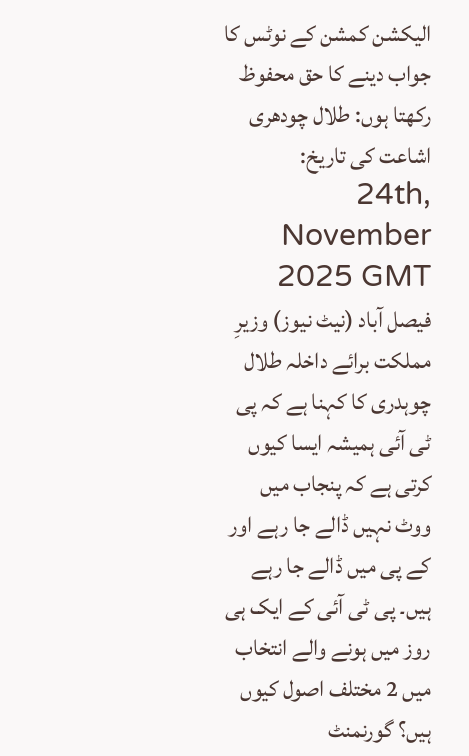الیکشن کمشن کے نوٹس کا جواب دینے کا حق محفوظ رکھتا ہوں: طلال چودھری
اشاعت کی تاریخ: 24th, November 2025 GMT
فیصل آباد (نیٹ نیوز) وزیرِ مملکت برائے داخلہ طلال چوہدری کا کہنا ہے کہ پی ٹی آئی ہمیشہ ایسا کیوں کرتی ہے کہ پنجاب میں ووٹ نہیں ڈالے جا رہے اور کے پی میں ڈالے جا رہے ہیں۔ پی ٹی آئی کے ایک ہی روز میں ہونے والے انتخاب میں 2 مختلف اصول کیوں ہیں؟ گورنمنٹ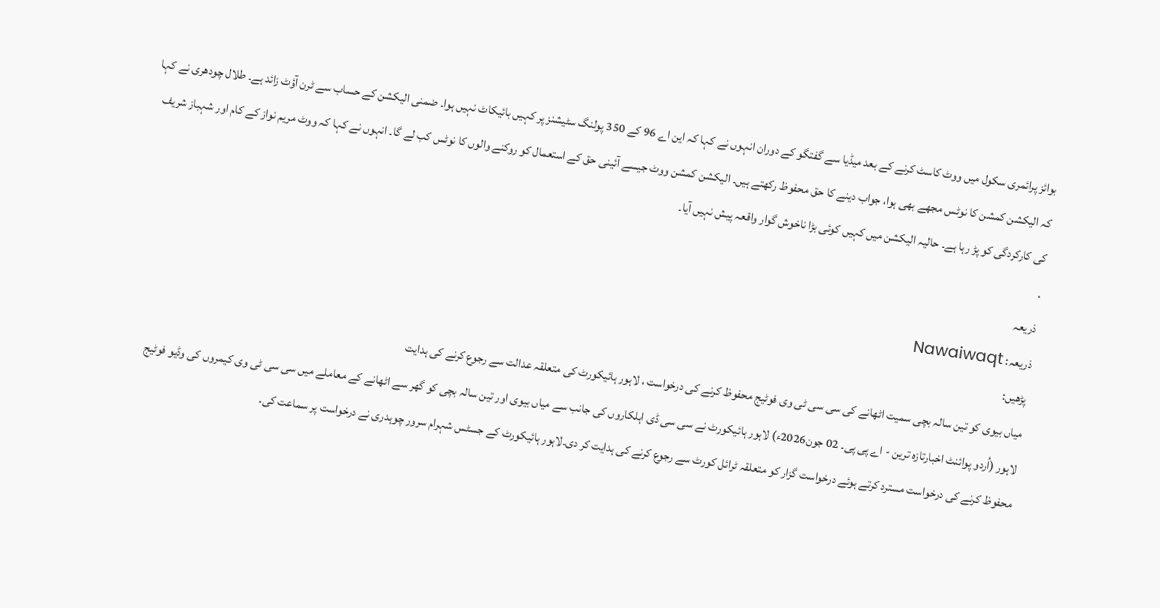بوائز پرائمری سکول میں ووٹ کاسٹ کرنے کے بعد میڈیا سے گفتگو کے دوران انہوں نے کہا کہ این اے 96 کے 350 پولنگ سٹیشنز پر کہیں بائیکاٹ نہیں ہوا۔ ضمنی الیکشن کے حساب سے ٹرن آؤٹ زائد ہے۔ طلال چودھری نے کہا کہ الیکشن کمشن کا نوٹس مجھے بھی ہوا، جواب دینے کا حق محفوظ رکھتے ہیں۔ الیکشن کمشن ووٹ جیسے آئینی حق کے استعمال کو روکنے والوں کا نوٹس کب لے گا۔ انہوں نے کہا کہ ووٹ مریم نواز کے کام اور شہباز شریف کی کارکردگی کو پڑ رہا ہے۔ حالیہ الیکشن میں کہیں کوئی بڑا ناخوش گوار واقعہ پیش نہیں آیا۔
.
ذریعہ
ذریعہ: Nawaiwaqt
پڑھیں:
میاں بیوی کو تین سالہ بچی سمیت اٹھانے کی سی سی ٹی وی فوٹیج محفوظ کرنے کی درخواست ، لاہور ہائیکورٹ کی متعلقہ عدالت سے رجوع کرنے کی ہدایت
لاہور (اُردو پوائنٹ اخبارتازہ ترین - اے پی پی۔ 02 جون2026ء) لاہور ہائیکورٹ نے سی سی ڈی اہلکاروں کی جانب سے میاں بیوی اور تین سالہ بچی کو گھر سے اٹھانے کے معاملے میں سی سی ٹی وی کیمروں کی وڈیو فوٹیج محفوظ کرنے کی درخواست مسترد کرتے ہوئے درخواست گزار کو متعلقہ ٹرائل کورٹ سے رجوع کرنے کی ہدایت کر دی۔لاہور ہائیکورٹ کے جسٹس شہرام سرور چوہدری نے درخواست پر سماعت کی۔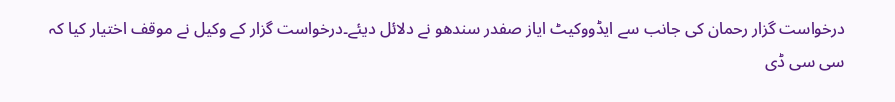درخواست گزار رحمان کی جانب سے ایڈووکیٹ ایاز صفدر سندھو نے دلائل دیئے۔درخواست گزار کے وکیل نے موقف اختیار کیا کہ سی سی ڈی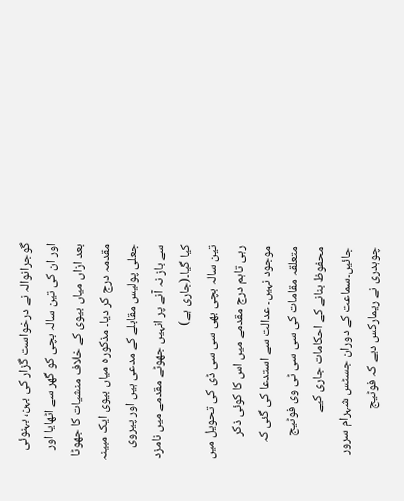گوجرانوالہ نے درخواست گزار کی بہن، بہنوئی اور ان کی تین سالہ بچی کو گھر سے اٹھایا اور بعد ازاں میاں بیوی کے خلاف منشیات کا جھوٹا مقدمہ درج کر دیا۔ مذکورہ میاں بیوی ایک مبینہ جعلی پولیس مقابلے کے مدعی ہیں اور پیروی سے باز نہ آنے پر انہیں جھوٹے مقدمے میں نامزد کیا گیا۔(جاری ہے)
تین سالہ بچی بھی سی سی ڈی کی تحویل میں رہی تاہم درج مقدمے میں اس کا کوئی ذکر موجود نہیں۔ عدالت سے استدعا کی گئی کہ متعلقہ مقامات کی سی سی ٹی وی فوٹیج محفوظ بنانے کے احکامات جاری کیے جائیں۔سماعت کے دوران جسٹس شہرام سرور چوہدری نے ریمارکس دیے کہ فوٹیج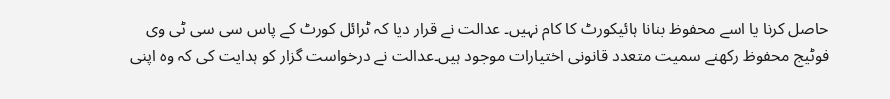حاصل کرنا یا اسے محفوظ بنانا ہائیکورٹ کا کام نہیں۔ عدالت نے قرار دیا کہ ٹرائل کورٹ کے پاس سی سی ٹی وی فوٹیج محفوظ رکھنے سمیت متعدد قانونی اختیارات موجود ہیں۔عدالت نے درخواست گزار کو ہدایت کی کہ وہ اپنی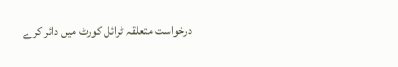درخواست متعلقہ ٹرائل کورٹ میں دائر کرے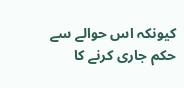کیونکہ اس حوالے سے حکم جاری کرنے کا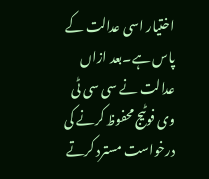اختیار اسی عدالت کے پاس ہے۔بعد ازاں عدالت نے سی سی ٹی وی فوٹیج محفوظ کرنے کی درخواست مسترد کرتے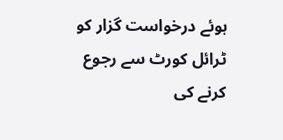ہوئے درخواست گزار کو ٹرائل کورٹ سے رجوع کرنے کی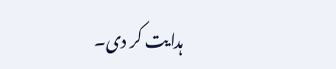ہدایت کر دی۔